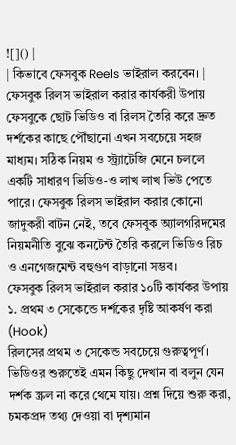![]() |
| কিভাবে ফেসবুক Reels ভাইরাল করবেন। |
ফেসবুক রিলস ভাইরাল করার কার্যকরী উপায়
ফেসবুকে ছোট ভিডিও বা রিলস তৈরি করে দ্রুত দর্শকের কাছে পৌঁছানো এখন সবচেয়ে সহজ মাধ্যম। সঠিক নিয়ম ও স্ট্র্যাটেজি মেনে চললে একটি সাধারণ ভিডিও-ও লাখ লাখ ভিউ পেতে পারে। ফেসবুক রিলস ভাইরাল করার কোনো জাদুকরী বাটন নেই, তবে ফেসবুক অ্যালগরিদমের নিয়মনীতি বুঝে কনটেন্ট তৈরি করলে ভিডিও রিচ ও এনগেজমেন্ট বহুগুণ বাড়ানো সম্ভব।
ফেসবুক রিলস ভাইরাল করার ১০টি কার্যকর উপায়
১. প্রথম ৩ সেকেন্ডে দর্শকের দৃষ্টি আকর্ষণ করা (Hook)
রিলসের প্রথম ৩ সেকেন্ড সবচেয়ে গুরুত্বপূর্ণ। ভিডিওর শুরুতেই এমন কিছু দেখান বা বলুন যেন দর্শক স্ক্রল না করে থেমে যায়। প্রশ্ন দিয়ে শুরু করা, চমকপ্রদ তথ্য দেওয়া বা দৃশ্যমান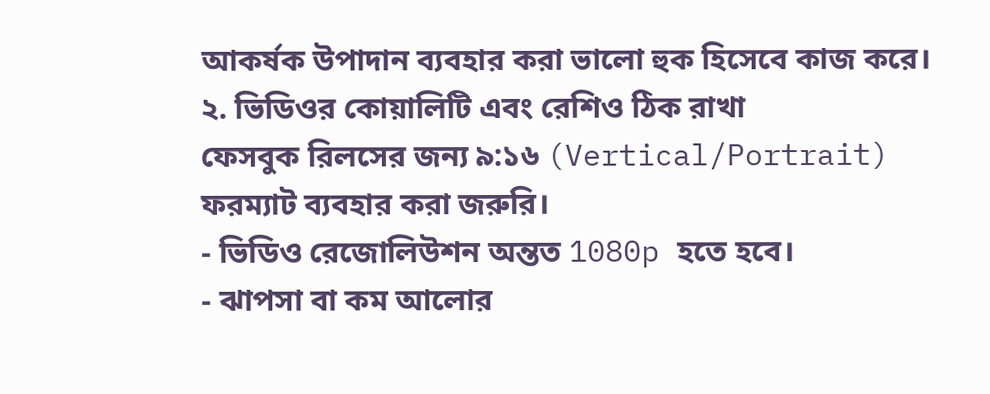আকর্ষক উপাদান ব্যবহার করা ভালো হুক হিসেবে কাজ করে।
২. ভিডিওর কোয়ালিটি এবং রেশিও ঠিক রাখা
ফেসবুক রিলসের জন্য ৯:১৬ (Vertical/Portrait) ফরম্যাট ব্যবহার করা জরুরি।
- ভিডিও রেজোলিউশন অন্তত 1080p হতে হবে।
- ঝাপসা বা কম আলোর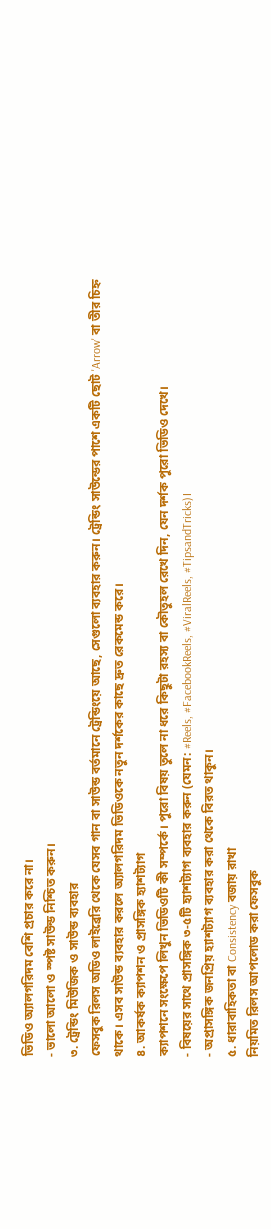ভিডিও অ্যালগরিদম বেশি প্রচার করে না।
- ভালো আলো ও স্পষ্ট সাউন্ড নিশ্চিত করুন।
৩. ট্রেন্ডিং মিউজিক ও সাউন্ড ব্যবহার
ফেসবুক রিলস অডিও লাইব্রেরি থেকে যেসব গান বা সাউন্ড বর্তমানে ট্রেন্ডিংয়ে আছে, সেগুলো ব্যবহার করুন। ট্রেন্ডিং সাউন্ডের পাশে একটি ছোট 'Arrow' বা তীর চিহ্ন থাকে। এসব সাউন্ড ব্যবহার করলে অ্যালগরিদম ভিডিওকে নতুন দর্শকের কাছে দ্রুত রেকমেন্ড করে।
৪. আকর্ষক ক্যাপশন ও প্রাসঙ্গিক হ্যাশট্যাগ
ক্যাপশনে সংক্ষেপে লিখুন ভিডিওটি কী সম্পর্কে। পুরো বিষয় তুলে না ধরে কিছুটা রহস্য বা কৌতুহল রেখে দিন, যেন দর্শক পুরো ভিডিও দেখে।
- বিষয়ের সাথে প্রাসঙ্গিক ৩-৫টি হ্যাশট্যাগ ব্যবহার করুন (যেমন: #Reels, #FacebookReels, #ViralReels, #TipsandTricks)।
- অপ্রাসঙ্গিক জনপ্রিয় হ্যাশট্যাগ ব্যবহার করা থেকে বিরত থাকুন।
৫. ধারাবাহিকতা বা Consistency বজায় রাখা
নিয়মিত রিলস আপলোড করা ফেসবুক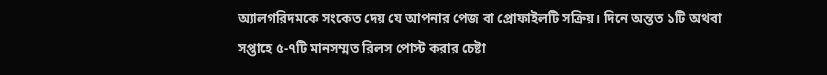অ্যালগরিদমকে সংকেত দেয় যে আপনার পেজ বা প্রোফাইলটি সক্রিয়। দিনে অন্তত ১টি অথবা সপ্তাহে ৫-৭টি মানসম্মত রিলস পোস্ট করার চেষ্টা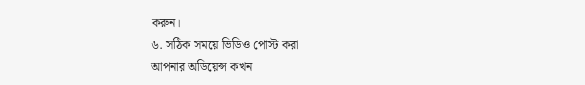করুন।
৬. সঠিক সময়ে ভিডিও পোস্ট করা
আপনার অডিয়েন্স কখন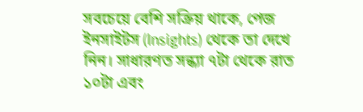সবচেয়ে বেশি সক্রিয় থাকে, পেজ ইনসাইটস (Insights) থেকে তা দেখে নিন। সাধারণত সন্ধ্যা ৭টা থেকে রাত ১০টা এবং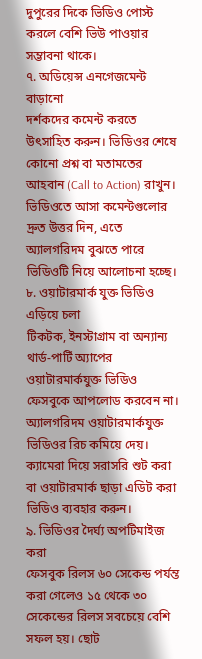দুপুরের দিকে ভিডিও পোস্ট করলে বেশি ভিউ পাওয়ার সম্ভাবনা থাকে।
৭. অডিয়েন্স এনগেজমেন্ট বাড়ানো
দর্শকদের কমেন্ট করতে উৎসাহিত করুন। ভিডিওর শেষে কোনো প্রশ্ন বা মতামতের আহবান (Call to Action) রাখুন। ভিডিওতে আসা কমেন্টগুলোর দ্রুত উত্তর দিন, এতে অ্যালগরিদম বুঝতে পারে ভিডিওটি নিয়ে আলোচনা হচ্ছে।
৮. ওয়াটারমার্ক যুক্ত ভিডিও এড়িয়ে চলা
টিকটক, ইনস্টাগ্রাম বা অন্যান্য থার্ড-পার্টি অ্যাপের ওয়াটারমার্কযুক্ত ভিডিও ফেসবুকে আপলোড করবেন না। অ্যালগরিদম ওয়াটারমার্কযুক্ত ভিডিওর রিচ কমিয়ে দেয়। ক্যামেরা দিয়ে সরাসরি শুট করা বা ওয়াটারমার্ক ছাড়া এডিট করা ভিডিও ব্যবহার করুন।
৯. ভিডিওর দৈর্ঘ্য অপটিমাইজ করা
ফেসবুক রিলস ৬০ সেকেন্ড পর্যন্ত করা গেলেও ১৫ থেকে ৩০ সেকেন্ডের রিলস সবচেয়ে বেশি সফল হয়। ছোট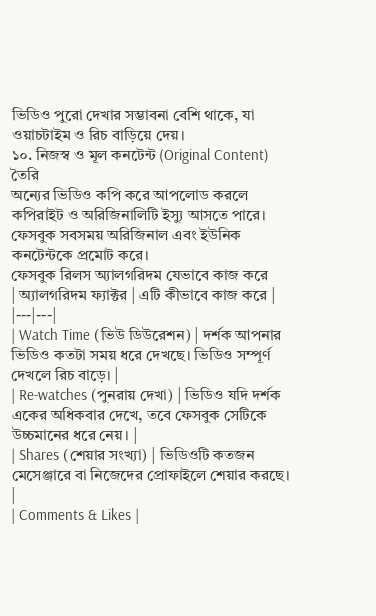ভিডিও পুরো দেখার সম্ভাবনা বেশি থাকে, যা ওয়াচটাইম ও রিচ বাড়িয়ে দেয়।
১০. নিজস্ব ও মূল কনটেন্ট (Original Content) তৈরি
অন্যের ভিডিও কপি করে আপলোড করলে কপিরাইট ও অরিজিনালিটি ইস্যু আসতে পারে। ফেসবুক সবসময় অরিজিনাল এবং ইউনিক কনটেন্টকে প্রমোট করে।
ফেসবুক রিলস অ্যালগরিদম যেভাবে কাজ করে
| অ্যালগরিদম ফ্যাক্টর | এটি কীভাবে কাজ করে |
|---|---|
| Watch Time (ভিউ ডিউরেশন) | দর্শক আপনার ভিডিও কতটা সময় ধরে দেখছে। ভিডিও সম্পূর্ণ দেখলে রিচ বাড়ে। |
| Re-watches (পুনরায় দেখা) | ভিডিও যদি দর্শক একের অধিকবার দেখে, তবে ফেসবুক সেটিকে উচ্চমানের ধরে নেয়। |
| Shares (শেয়ার সংখ্যা) | ভিডিওটি কতজন মেসেঞ্জারে বা নিজেদের প্রোফাইলে শেয়ার করছে। |
| Comments & Likes |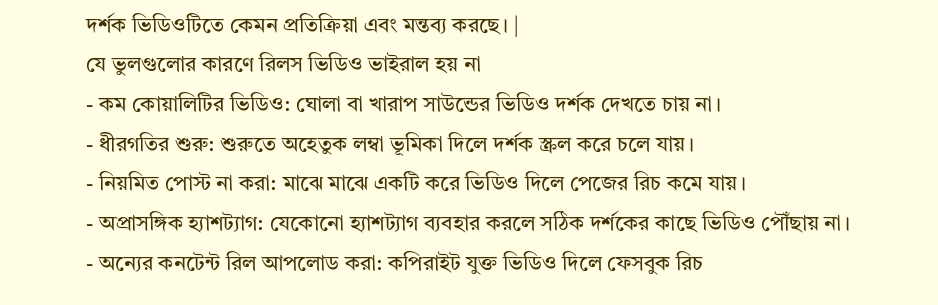দর্শক ভিডিওটিতে কেমন প্রতিক্রিয়া এবং মন্তব্য করছে। |
যে ভুলগুলোর কারণে রিলস ভিডিও ভাইরাল হয় না
- কম কোয়ালিটির ভিডিও: ঘোলা বা খারাপ সাউন্ডের ভিডিও দর্শক দেখতে চায় না।
- ধীরগতির শুরু: শুরুতে অহেতুক লম্বা ভূমিকা দিলে দর্শক স্ক্রল করে চলে যায়।
- নিয়মিত পোস্ট না করা: মাঝে মাঝে একটি করে ভিডিও দিলে পেজের রিচ কমে যায়।
- অপ্রাসঙ্গিক হ্যাশট্যাগ: যেকোনো হ্যাশট্যাগ ব্যবহার করলে সঠিক দর্শকের কাছে ভিডিও পৌঁছায় না।
- অন্যের কনটেন্ট রিল আপলোড করা: কপিরাইট যুক্ত ভিডিও দিলে ফেসবুক রিচ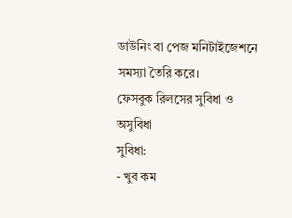ডাউনিং বা পেজ মনিটাইজেশনে সমস্যা তৈরি করে।
ফেসবুক রিলসের সুবিধা ও অসুবিধা
সুবিধা:
- খুব কম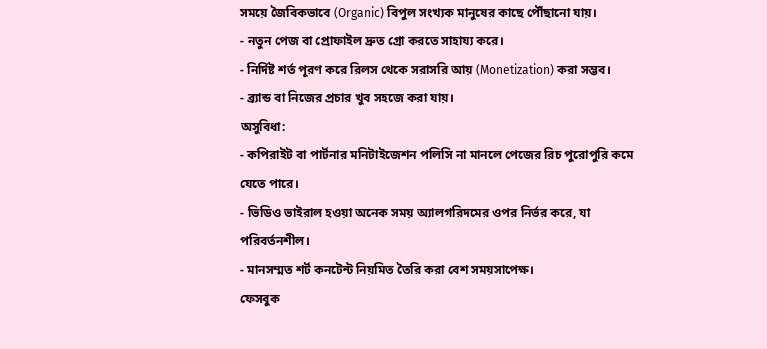সময়ে জৈবিকভাবে (Organic) বিপুল সংখ্যক মানুষের কাছে পৌঁছানো যায়।
- নতুন পেজ বা প্রোফাইল দ্রুত গ্রো করতে সাহায্য করে।
- নির্দিষ্ট শর্ত পূরণ করে রিলস থেকে সরাসরি আয় (Monetization) করা সম্ভব।
- ব্র্যান্ড বা নিজের প্রচার খুব সহজে করা যায়।
অসুবিধা:
- কপিরাইট বা পার্টনার মনিটাইজেশন পলিসি না মানলে পেজের রিচ পুরোপুরি কমে যেতে পারে।
- ভিডিও ভাইরাল হওয়া অনেক সময় অ্যালগরিদমের ওপর নির্ভর করে, যা পরিবর্তনশীল।
- মানসম্মত শর্ট কনটেন্ট নিয়মিত তৈরি করা বেশ সময়সাপেক্ষ।
ফেসবুক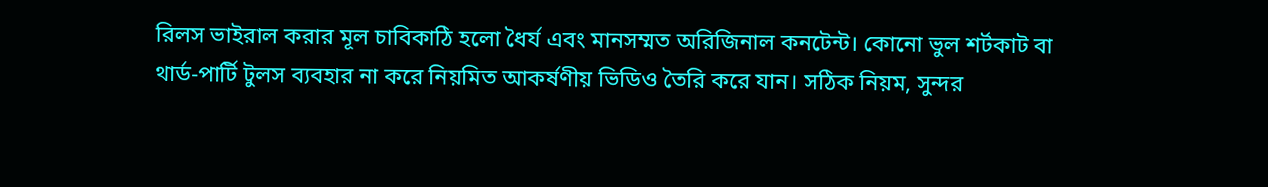রিলস ভাইরাল করার মূল চাবিকাঠি হলো ধৈর্য এবং মানসম্মত অরিজিনাল কনটেন্ট। কোনো ভুল শর্টকাট বা থার্ড-পার্টি টুলস ব্যবহার না করে নিয়মিত আকর্ষণীয় ভিডিও তৈরি করে যান। সঠিক নিয়ম, সুন্দর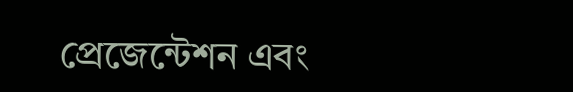প্রেজেন্টেশন এবং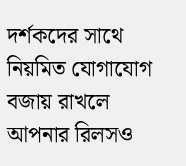দর্শকদের সাথে নিয়মিত যোগাযোগ বজায় রাখলে আপনার রিলসও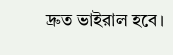দ্রুত ভাইরাল হবে।